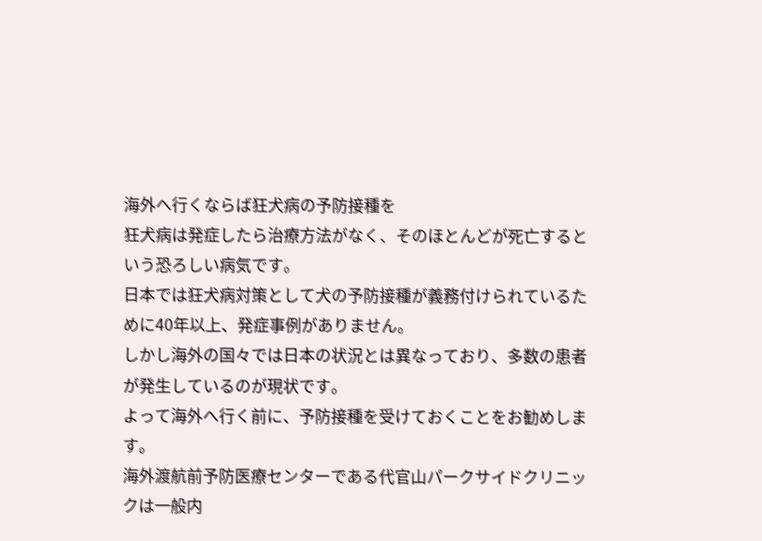海外へ行くならば狂犬病の予防接種を
狂犬病は発症したら治療方法がなく、そのほとんどが死亡するという恐ろしい病気です。
日本では狂犬病対策として犬の予防接種が義務付けられているために40年以上、発症事例がありません。
しかし海外の国々では日本の状況とは異なっており、多数の患者が発生しているのが現状です。
よって海外へ行く前に、予防接種を受けておくことをお勧めします。
海外渡航前予防医療センターである代官山パークサイドクリニックは一般内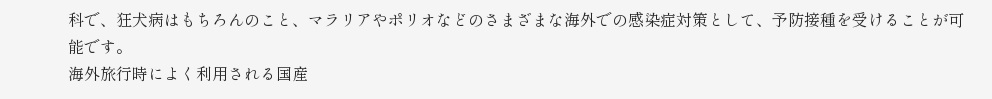科で、狂犬病はもちろんのこと、マラリアやポリオなどのさまざまな海外での感染症対策として、予防接種を受けることが可能です。
海外旅行時によく利用される国産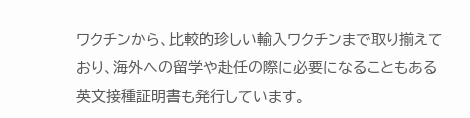ワクチンから、比較的珍しい輸入ワクチンまで取り揃えており、海外への留学や赴任の際に必要になることもある英文接種証明書も発行しています。